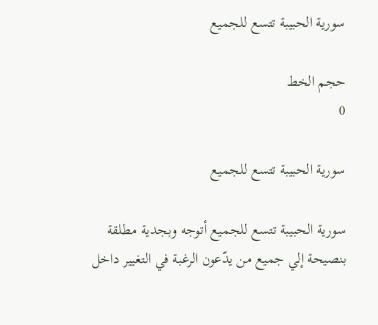سورية الحبيبة تتسع للجميع

حجم الخط
0

سورية الحبيبة تتسع للجميع

سورية الحبيبة تتسع للجميع أتوجه وبجدية مطلقة بنصيحة إلي جميع من يدّعون الرغبة في التغيير داخل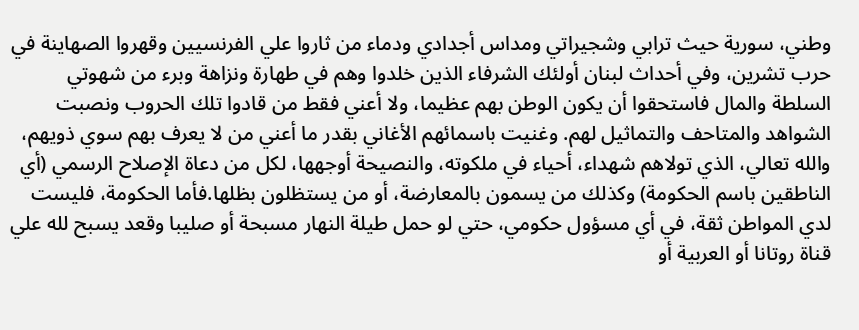وطني، سورية حيث ترابي وشجيراتي ومداس أجدادي ودماء من ثاروا علي الفرنسيين وقهروا الصهاينة في حرب تشرين، وفي أحداث لبنان أولئك الشرفاء الذين خلدوا وهم في طهارة ونزاهة وبرء من شهوتي السلطة والمال فاستحقوا أن يكون الوطن بهم عظيما، ولا أعني فقط من قادوا تلك الحروب ونصبت الشواهد والمتاحف والتماثيل لهم. وغنيت باسمائهم الأغاني بقدر ما أعني من لا يعرف بهم سوي ذويهم، والله تعالي، الذي تولاهم شهداء، أحياء في ملكوته، والنصيحة أوجهها، لكل من دعاة الإصلاح الرسمي (أي الناطقين باسم الحكومة) وكذلك من يسمون بالمعارضة، أو من يستظلون بظلها.فأما الحكومة، فليست لدي المواطن ثقة، في أي مسؤول حكومي، حتي لو حمل طيلة النهار مسبحة أو صليبا وقعد يسبح لله علي قناة روتانا أو العربية أو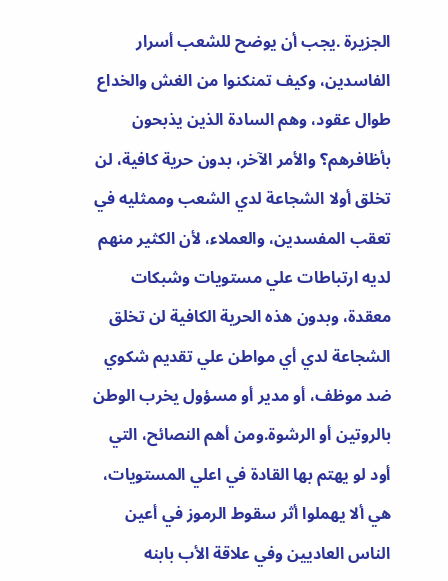الجزيرة .يجب أن يوضح للشعب أسرار الفاسدين، وكيف تمنكنوا من الغش والخداع طوال عقود، وهم السادة الذين يذبحون بأظافرهم؟ والأمر الآخر، بدون حرية كافية، لن تخلق أولا الشجاعة لدي الشعب وممثليه في تعقب المفسدين، والعملاء، لأن الكثير منهم لديه ارتباطات علي مستويات وشبكات معقدة، وبدون هذه الحرية الكافية لن تخلق الشجاعة لدي أي مواطن علي تقديم شكوي ضد موظف، أو مدير أو مسؤول يخرب الوطن بالروتين أو الرشوة.ومن أهم النصائح، التي أود لو يهتم بها القادة في اعلي المستويات، هي ألا يهملوا أثر سقوط الرموز في أعين الناس العاديين وفي علاقة الأب بابنه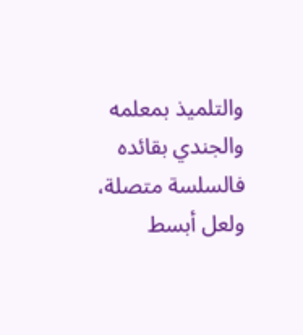والتلميذ بمعلمه والجندي بقائده فالسلسة متصلة، ولعل أبسط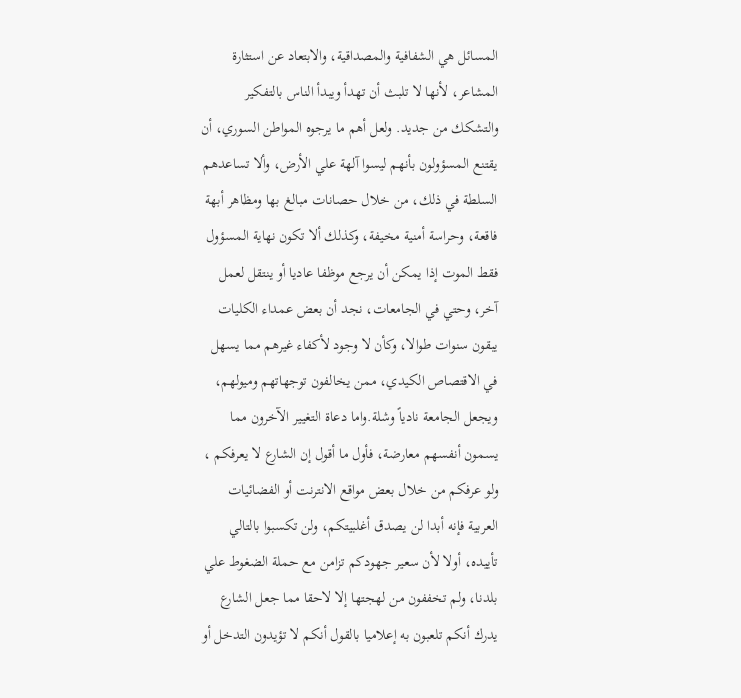المسائل هي الشفافية والمصداقية، والابتعاد عن استثارة المشاعر، لأنها لا تلبث أن تهدأ ويبدأ الناس بالتفكير والتشكك من جديد. ولعل أهم ما يرجوه المواطن السوري، أن يقتنع المسؤولون بأنهم ليسوا آلهة علي الأرض، وألا تساعدهم السلطة في ذلك، من خلال حصانات مبالغ بها ومظاهر أبهة فاقعة، وحراسة أمنية مخيفة، وكذلك ألا تكون نهاية المسؤول فقط الموت إذا يمكن أن يرجع موظفا عاديا أو ينتقل لعمل آخر، وحتي في الجامعات، نجد أن بعض عمداء الكليات يبقون سنوات طوالا، وكأن لا وجود لأكفاء غيرهم مما يسهل في الاقتصاص الكيدي، ممن يخالفون توجهاتهم وميولهم، ويجعل الجامعة نادياً وشلة.واما دعاة التغيير الآخرون مما يسمون أنفسهم معارضة، فأول ما أقول إن الشارع لا يعرفكم ، ولو عرفكم من خلال بعض مواقع الانترنت أو الفضائيات العربية فإنه أبدا لن يصدق أغلبيتكم، ولن تكسبوا بالتالي تأييده، أولا لأن سعير جهودكم تزامن مع حملة الضغوط علي بلدنا، ولم تخففون من لهجتها إلا لاحقا مما جعل الشارع يدرك أنكم تلعبون به إعلاميا بالقول أنكم لا تؤيدون التدخل أو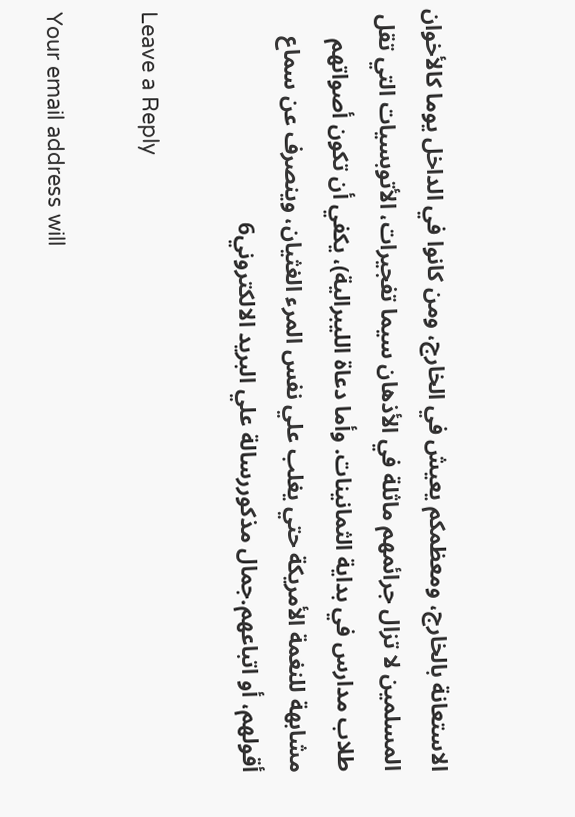الاستعانة بالخارج، ومعظمكم يعيش في الخارج، ومن كانوا في الداخل يوما كالأخوان المسلمين لا تزال جرائمهم ماثلة في الأذهان سيما تفجيرات، الأتوبسيات التي تقل طلاب مدارس في بداية الثمانينات. وأما دعاة الليبرالية)، يكفي أن تكون أصواتهم مشابهة للنغمة الأمريكة حتي يغلب علي نفس المرء الغثيان، وينصرف عن سماع أقولهم، أو اتباعهم.جمال مذكوررسالة علي البريد الالكتروني6

Leave a Reply

Your email address will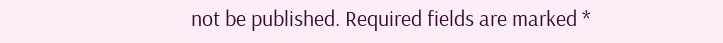not be published. Required fields are marked *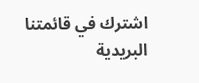اشترك في قائمتنا البريدية